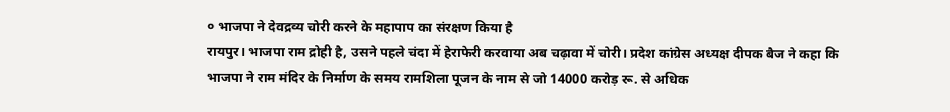० भाजपा ने देवद्रव्य चोरी करने के महापाप का संरक्षण किया है
रायपुर। भाजपा राम द्रोही है, उसने पहले चंदा में हेराफेरी करवाया अब चढ़ावा में चोरी। प्रदेश कांग्रेस अध्यक्ष दीपक बैज ने कहा कि भाजपा ने राम मंदिर के निर्माण के समय रामशिला पूजन के नाम से जो 14000 करोड़ रू. से अधिक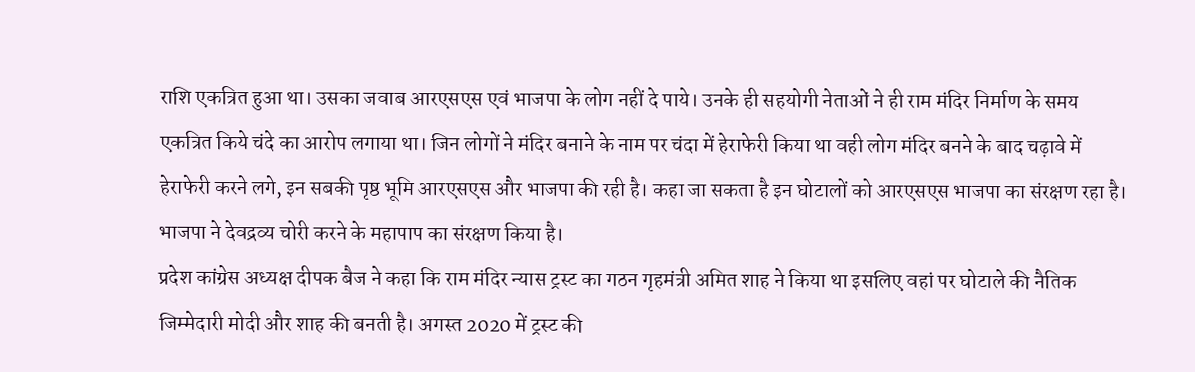राशि एकत्रित हुआ था। उसका जवाब आरएसएस एवं भाजपा के लोग नहीं दे पाये। उनके ही सहयोगी नेताओं ने ही राम मंदिर निर्माण के समय एकत्रित किये चंदे का आरोप लगाया था। जिन लोगों ने मंदिर बनाने के नाम पर चंदा में हेराफेरी किया था वही लोग मंदिर बनने के बाद चढ़ावे में हेराफेरी करने लगे, इन सबकी पृष्ठ भूमि आरएसएस और भाजपा की रही है। कहा जा सकता है इन घोटालों को आरएसएस भाजपा का संरक्षण रहा है। भाजपा ने देवद्रव्य चोरी करने के महापाप का संरक्षण किया है।
प्रदेश कांग्रेस अध्यक्ष दीपक बैज ने कहा कि राम मंदिर न्यास ट्रस्ट का गठन गृहमंत्री अमित शाह ने किया था इसलिए वहां पर घोटाले की नैतिक जिम्मेदारी मोदी और शाह की बनती है। अगस्त 2020 में ट्रस्ट की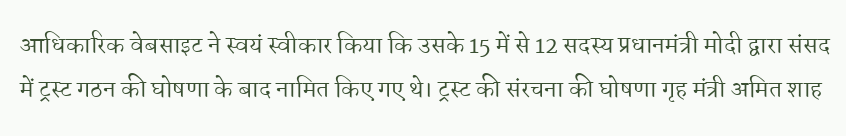आधिकारिक वेबसाइट ने स्वयं स्वीकार किया कि उसके 15 में से 12 सदस्य प्रधानमंत्री मोदी द्वारा संसद में ट्रस्ट गठन की घोषणा के बाद नामित किए गए थे। ट्रस्ट की संरचना की घोषणा गृह मंत्री अमित शाह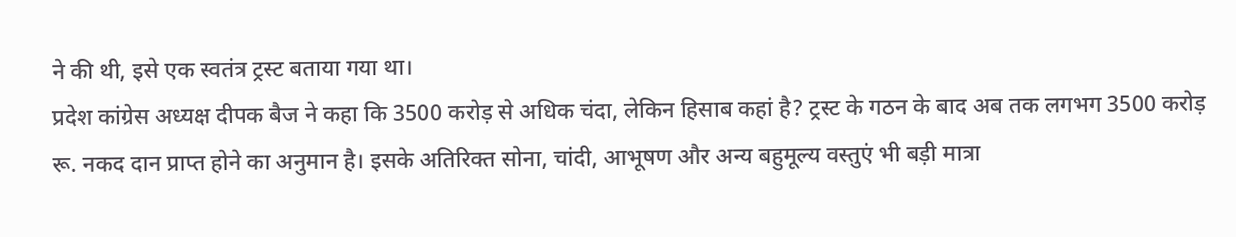ने की थी, इसे एक स्वतंत्र ट्रस्ट बताया गया था।
प्रदेश कांग्रेस अध्यक्ष दीपक बैज ने कहा कि 3500 करोड़ से अधिक चंदा, लेकिन हिसाब कहां है? ट्रस्ट के गठन के बाद अब तक लगभग 3500 करोड़ रू. नकद दान प्राप्त होने का अनुमान है। इसके अतिरिक्त सोना, चांदी, आभूषण और अन्य बहुमूल्य वस्तुएं भी बड़ी मात्रा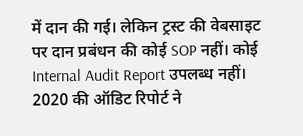में दान की गई। लेकिन ट्रस्ट की वेबसाइट पर दान प्रबंधन की कोई SOP नहीं। कोई Internal Audit Report उपलब्ध नहीं। 2020 की ऑडिट रिपोर्ट ने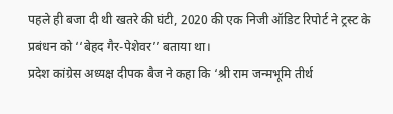पहले ही बजा दी थी खतरे की घंटी, 2020 की एक निजी ऑडिट रिपोर्ट ने ट्रस्ट के प्रबंधन को ‘‘बेहद गैर-पेशेवर’’ बताया था।
प्रदेश कांग्रेस अध्यक्ष दीपक बैज ने कहा कि ‘श्री राम जन्मभूमि तीर्थ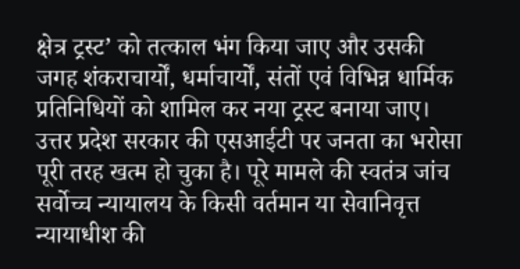क्षेत्र ट्रस्ट’ को तत्काल भंग किया जाए और उसकी जगह शंकराचार्यों, धर्माचार्यों, संतों एवं विभिन्न धार्मिक प्रतिनिधियों को शामिल कर नया ट्रस्ट बनाया जाए। उत्तर प्रदेश सरकार की एसआईटी पर जनता का भरोसा पूरी तरह खत्म हो चुका है। पूरे मामले की स्वतंत्र जांच सर्वोच्च न्यायालय के किसी वर्तमान या सेवानिवृत्त न्यायाधीश की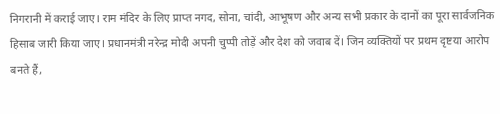निगरानी में कराई जाए। राम मंदिर के लिए प्राप्त नगद, सोना, चांदी, आभूषण और अन्य सभी प्रकार के दानों का पूरा सार्वजनिक हिसाब जारी किया जाए। प्रधानमंत्री नरेन्द्र मोदी अपनी चुप्पी तोड़ें और देश को जवाब दें। जिन व्यक्तियों पर प्रथम दृष्टया आरोप बनते हैं,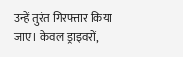उन्हें तुरंत गिरफ्तार किया जाए। केवल ड्राइवरों,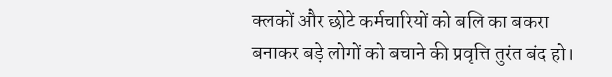क्लकों और छोटे कर्मचारियों को बलि का बकरा बनाकर बड़े लोगों को बचाने की प्रवृत्ति तुरंत बंद हो।